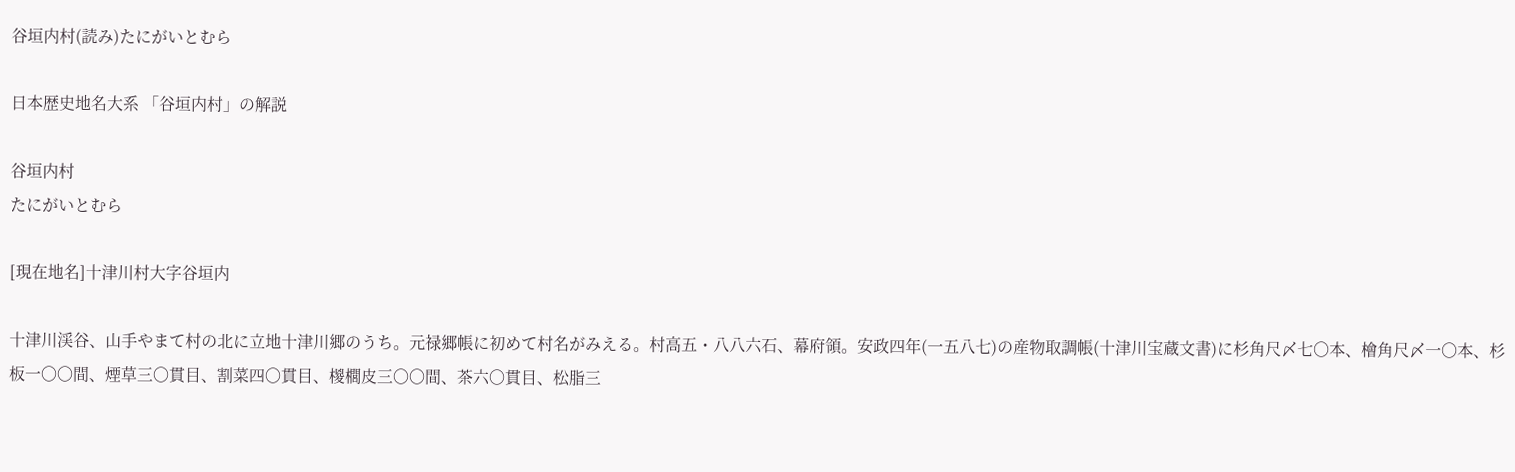谷垣内村(読み)たにがいとむら

日本歴史地名大系 「谷垣内村」の解説

谷垣内村
たにがいとむら

[現在地名]十津川村大字谷垣内

十津川渓谷、山手やまて村の北に立地十津川郷のうち。元禄郷帳に初めて村名がみえる。村高五・八八六石、幕府領。安政四年(一五八七)の産物取調帳(十津川宝蔵文書)に杉角尺〆七〇本、檜角尺〆一〇本、杉板一〇〇間、煙草三〇貫目、割菜四〇貫目、椶櫚皮三〇〇間、茶六〇貫目、松脂三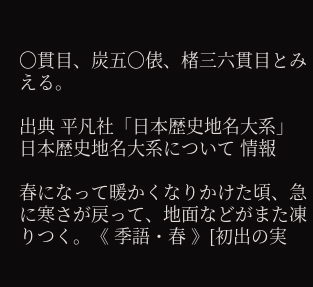〇貫目、炭五〇俵、楮三六貫目とみえる。

出典 平凡社「日本歴史地名大系」日本歴史地名大系について 情報

春になって暖かくなりかけた頃、急に寒さが戻って、地面などがまた凍りつく。《 季語・春 》[初出の実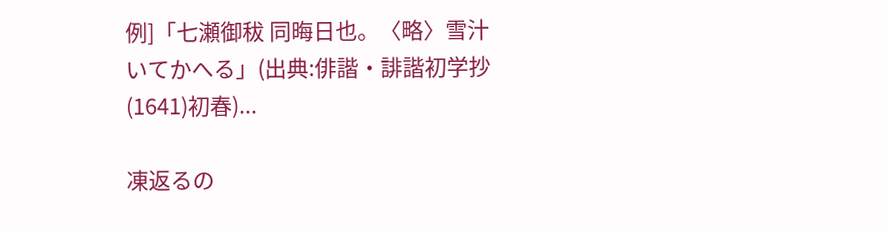例]「七瀬御秡 同晦日也。〈略〉雪汁いてかへる」(出典:俳諧・誹諧初学抄(1641)初春)...

凍返るの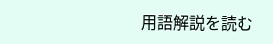用語解説を読む